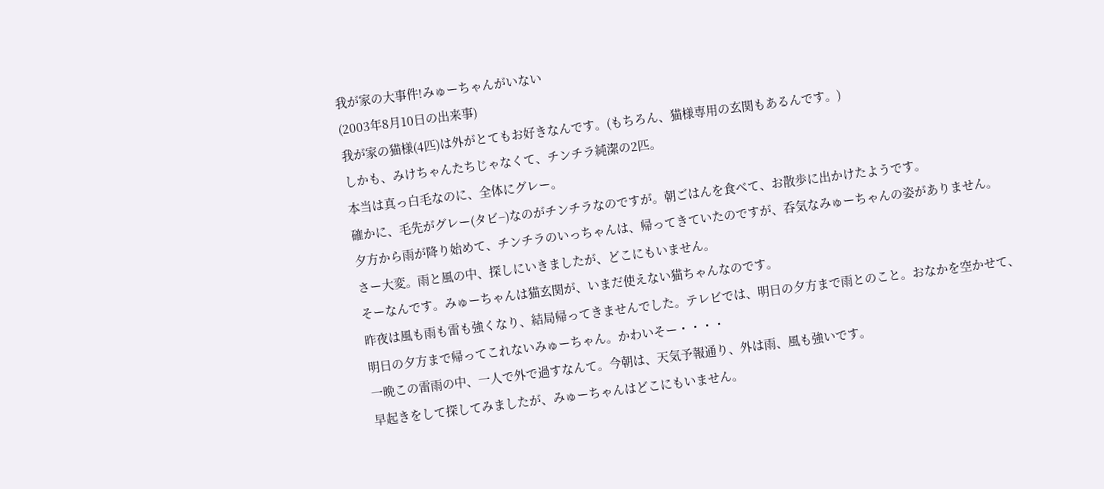我が家の大事件!みゅーちゃんがいない
(2003年8月10日の出来事)
我が家の猫様(4匹)は外がとてもお好きなんです。(もちろん、猫様専用の玄関もあるんです。)
しかも、みけちゃんたちじゃなくて、チンチラ純潔の2匹。
本当は真っ白毛なのに、全体にグレー。
確かに、毛先がグレー(タビ−)なのがチンチラなのですが。朝ごはんを食べて、お散歩に出かけたようです。
夕方から雨が降り始めて、チンチラのいっちゃんは、帰ってきていたのですが、呑気なみゅーちゃんの姿がありません。
さー大変。雨と風の中、探しにいきましたが、どこにもいません。
そーなんです。みゅーちゃんは猫玄関が、いまだ使えない猫ちゃんなのです。
昨夜は風も雨も雷も強くなり、結局帰ってきませんでした。テレビでは、明日の夕方まで雨とのこと。おなかを空かせて、明日の夕方まで帰ってこれないみゅーちゃん。かわいそー・・・・
一晩この雷雨の中、一人で外で過すなんて。今朝は、天気予報通り、外は雨、風も強いです。
早起きをして探してみましたが、みゅーちゃんはどこにもいません。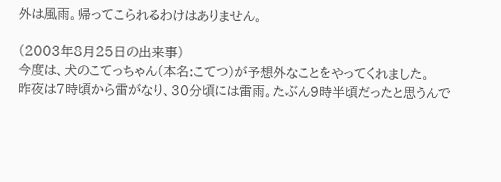外は風雨。帰ってこられるわけはありません。

(2003年8月25日の出来事)
今度は、犬のこてっちゃん(本名:こてつ)が予想外なことをやってくれました。
昨夜は7時頃から雷がなり、30分頃には雷雨。たぶん9時半頃だったと思うんで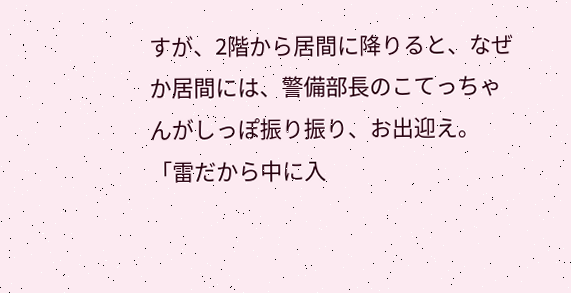すが、2階から居間に降りると、なぜか居間には、警備部長のこてっちゃんがしっぽ振り振り、お出迎え。
「雷だから中に入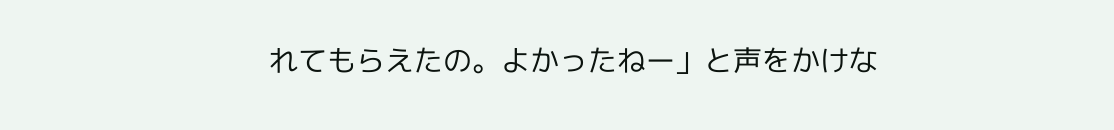れてもらえたの。よかったねー」と声をかけな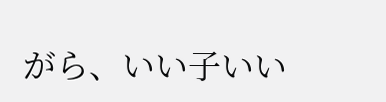がら、いい子いい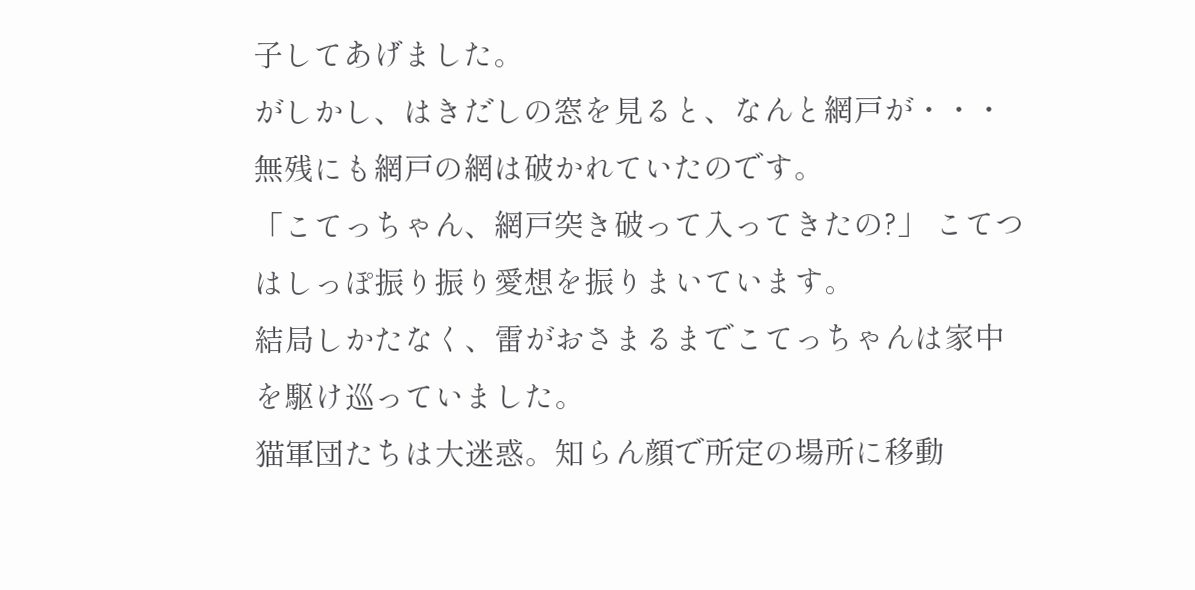子してあげました。
がしかし、はきだしの窓を見ると、なんと網戸が・・・無残にも網戸の網は破かれていたのです。
「こてっちゃん、網戸突き破って入ってきたの?」 こてつはしっぽ振り振り愛想を振りまいています。
結局しかたなく、雷がおさまるまでこてっちゃんは家中を駆け巡っていました。
猫軍団たちは大迷惑。知らん顔で所定の場所に移動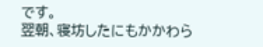です。
翌朝、寝坊したにもかかわら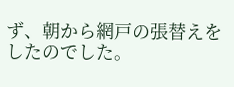ず、朝から網戸の張替えをしたのでした。